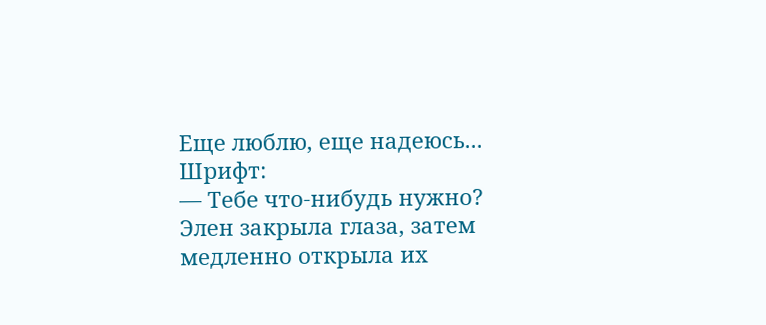Еще люблю, еще надеюсь...
Шрифт:
— Тебе что-нибудь нужно?
Элен закрыла глаза, затем медленно открыла их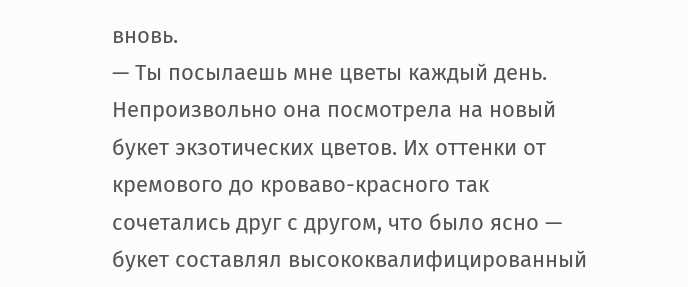вновь.
— Ты посылаешь мне цветы каждый день.
Непроизвольно она посмотрела на новый букет экзотических цветов. Их оттенки от кремового до кроваво-красного так сочетались друг с другом, что было ясно — букет составлял высококвалифицированный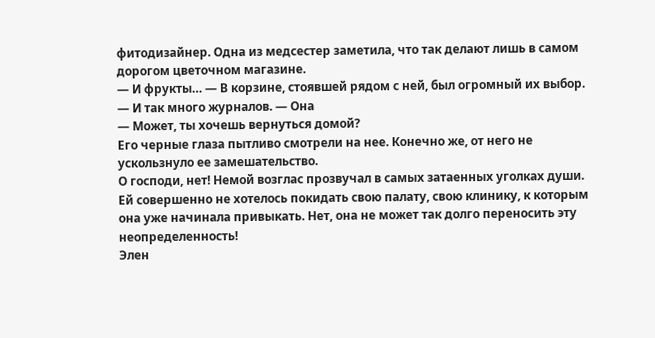фитодизайнер. Одна из медсестер заметила, что так делают лишь в самом дорогом цветочном магазине.
— И фрукты… — В корзине, стоявшей рядом с ней, был огромный их выбор. — И так много журналов. — Она
— Может, ты хочешь вернуться домой?
Его черные глаза пытливо смотрели на нее. Конечно же, от него не ускользнуло ее замешательство.
О господи, нет! Немой возглас прозвучал в самых затаенных уголках души. Ей совершенно не хотелось покидать свою палату, свою клинику, к которым она уже начинала привыкать. Нет, она не может так долго переносить эту неопределенность!
Элен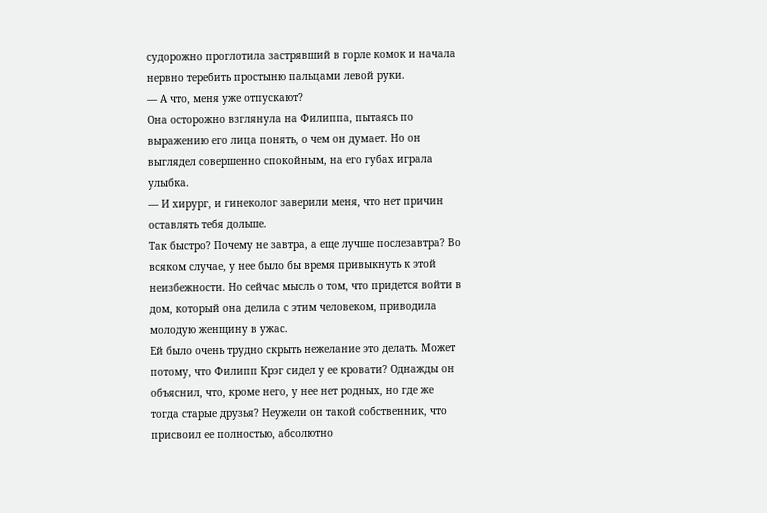судорожно проглотила застрявший в горле комок и начала нервно теребить простыню пальцами левой руки.
— А что, меня уже отпускают?
Она осторожно взглянула на Филиппа, пытаясь по выражению его лица понять, о чем он думает. Но он выглядел совершенно спокойным, на его губах играла улыбка.
— И хирург, и гинеколог заверили меня, что нет причин оставлять тебя дольше.
Так быстро? Почему не завтра, а еще лучше послезавтра? Во всяком случае, у нее было бы время привыкнуть к этой неизбежности. Но сейчас мысль о том, что придется войти в дом, который она делила с этим человеком, приводила молодую женщину в ужас.
Ей было очень трудно скрыть нежелание это делать. Может потому, что Филипп Крэг сидел у ее кровати? Однажды он объяснил, что, кроме него, у нее нет родных, но где же тогда старые друзья? Неужели он такой собственник, что присвоил ее полностью, абсолютно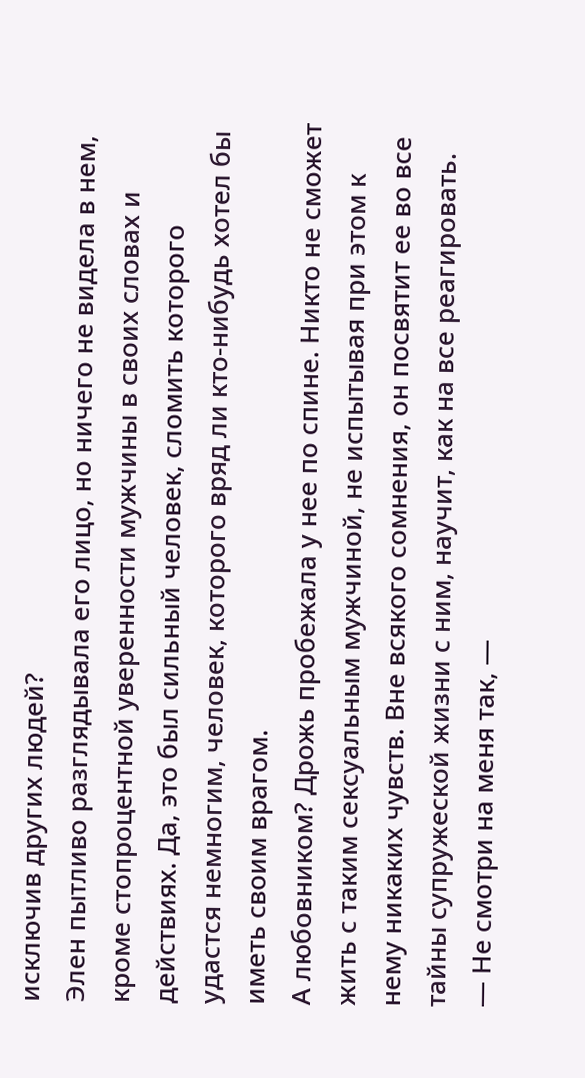исключив других людей?
Элен пытливо разглядывала его лицо, но ничего не видела в нем, кроме стопроцентной уверенности мужчины в своих словах и действиях. Да, это был сильный человек, сломить которого удастся немногим, человек, которого вряд ли кто-нибудь хотел бы иметь своим врагом.
А любовником? Дрожь пробежала у нее по спине. Никто не сможет жить с таким сексуальным мужчиной, не испытывая при этом к нему никаких чувств. Вне всякого сомнения, он посвятит ее во все тайны супружеской жизни с ним, научит, как на все реагировать.
— Не смотри на меня так, —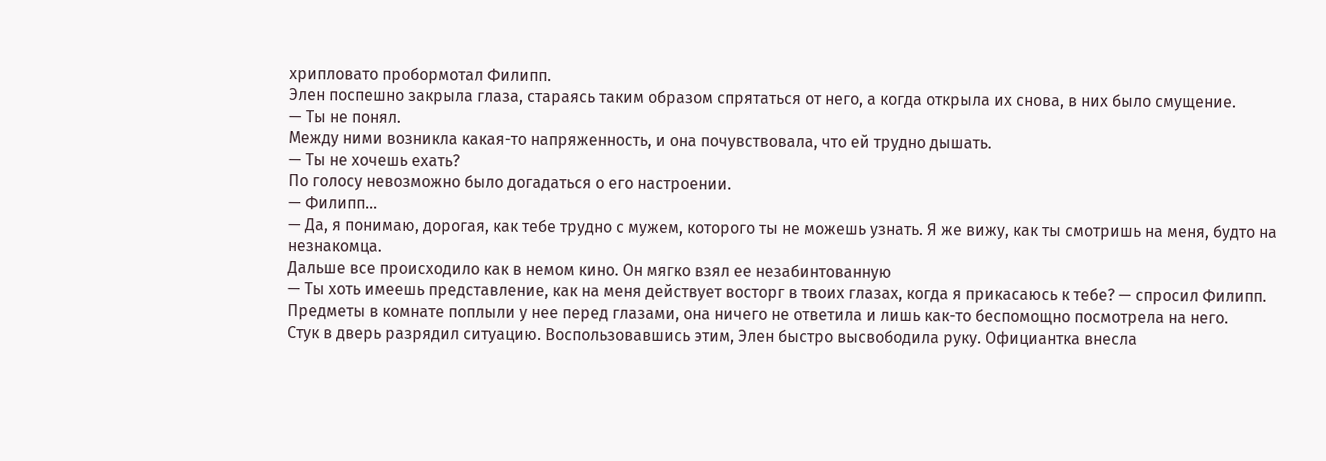хрипловато пробормотал Филипп.
Элен поспешно закрыла глаза, стараясь таким образом спрятаться от него, а когда открыла их снова, в них было смущение.
— Ты не понял.
Между ними возникла какая-то напряженность, и она почувствовала, что ей трудно дышать.
— Ты не хочешь ехать?
По голосу невозможно было догадаться о его настроении.
— Филипп…
— Да, я понимаю, дорогая, как тебе трудно с мужем, которого ты не можешь узнать. Я же вижу, как ты смотришь на меня, будто на незнакомца.
Дальше все происходило как в немом кино. Он мягко взял ее незабинтованную
— Ты хоть имеешь представление, как на меня действует восторг в твоих глазах, когда я прикасаюсь к тебе? — спросил Филипп.
Предметы в комнате поплыли у нее перед глазами, она ничего не ответила и лишь как-то беспомощно посмотрела на него.
Стук в дверь разрядил ситуацию. Воспользовавшись этим, Элен быстро высвободила руку. Официантка внесла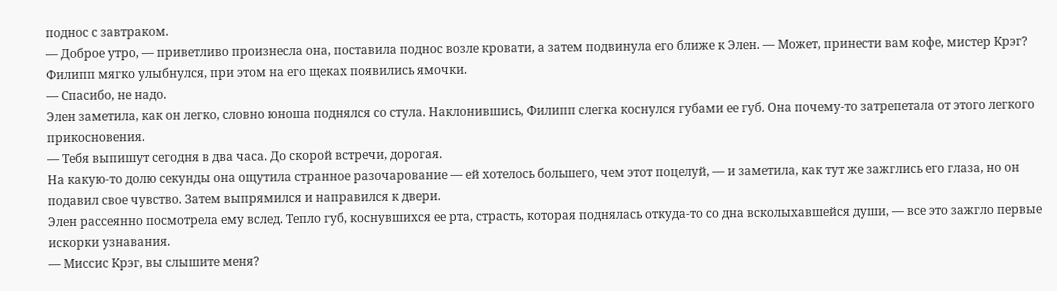поднос с завтраком.
— Доброе утро, — приветливо произнесла она, поставила поднос возле кровати, а затем подвинула его ближе к Элен. — Может, принести вам кофе, мистер Крэг?
Филипп мягко улыбнулся, при этом на его щеках появились ямочки.
— Спасибо, не надо.
Элен заметила, как он легко, словно юноша поднялся со стула. Наклонившись, Филипп слегка коснулся губами ее губ. Она почему-то затрепетала от этого легкого прикосновения.
— Тебя выпишут сегодня в два часа. До скорой встречи, дорогая.
На какую-то долю секунды она ощутила странное разочарование — ей хотелось большего, чем этот поцелуй, — и заметила, как тут же зажглись его глаза, но он подавил свое чувство. Затем выпрямился и направился к двери.
Элен рассеянно посмотрела ему вслед. Тепло губ, коснувшихся ее рта, страсть, которая поднялась откуда-то со дна всколыхавшейся души, — все это зажгло первые искорки узнавания.
— Миссис Крэг, вы слышите меня?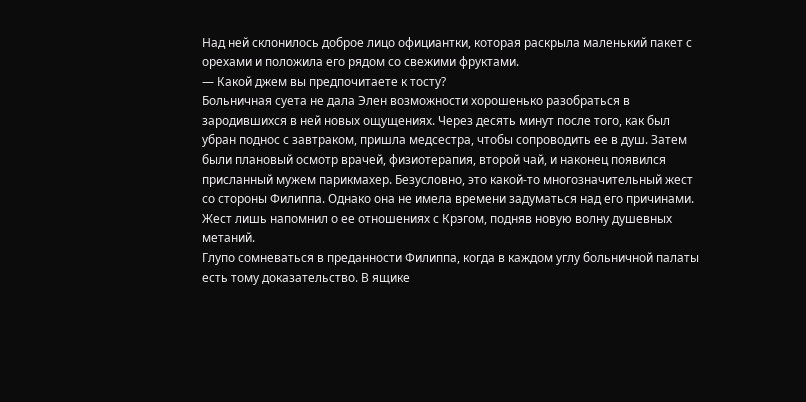Над ней склонилось доброе лицо официантки, которая раскрыла маленький пакет с орехами и положила его рядом со свежими фруктами.
— Какой джем вы предпочитаете к тосту?
Больничная суета не дала Элен возможности хорошенько разобраться в зародившихся в ней новых ощущениях. Через десять минут после того, как был убран поднос с завтраком, пришла медсестра, чтобы сопроводить ее в душ. Затем были плановый осмотр врачей, физиотерапия, второй чай, и наконец появился присланный мужем парикмахер. Безусловно, это какой-то многозначительный жест со стороны Филиппа. Однако она не имела времени задуматься над его причинами. Жест лишь напомнил о ее отношениях с Крэгом, подняв новую волну душевных метаний.
Глупо сомневаться в преданности Филиппа, когда в каждом углу больничной палаты есть тому доказательство. В ящике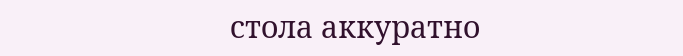стола аккуратно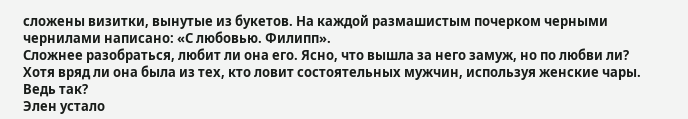сложены визитки, вынутые из букетов. На каждой размашистым почерком черными чернилами написано: «С любовью. Филипп».
Сложнее разобраться, любит ли она его. Ясно, что вышла за него замуж, но по любви ли? Хотя вряд ли она была из тех, кто ловит состоятельных мужчин, используя женские чары. Ведь так?
Элен устало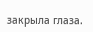закрыла глаза.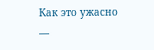Как это ужасно —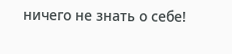ничего не знать о себе!